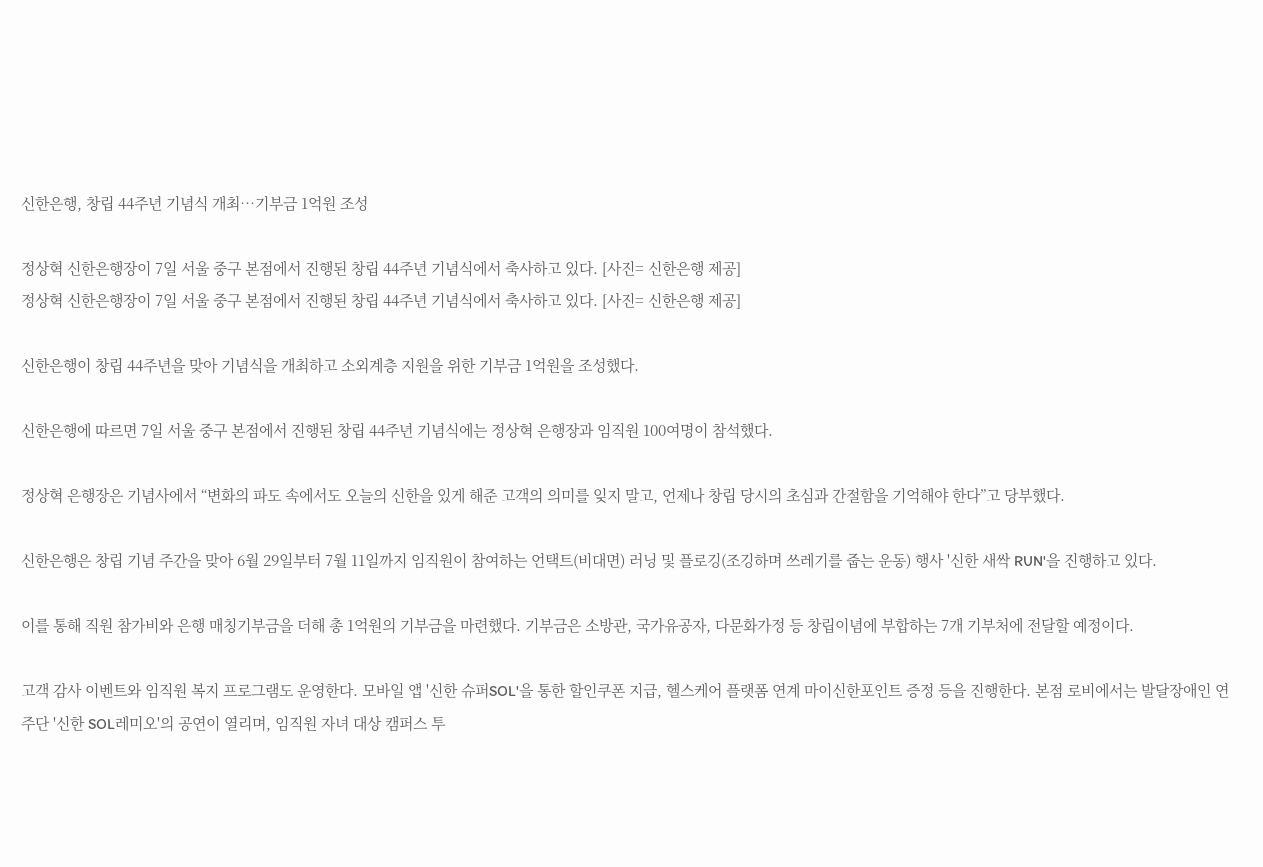신한은행, 창립 44주년 기념식 개최…기부금 1억원 조성

정상혁 신한은행장이 7일 서울 중구 본점에서 진행된 창립 44주년 기념식에서 축사하고 있다. [사진= 신한은행 제공]
정상혁 신한은행장이 7일 서울 중구 본점에서 진행된 창립 44주년 기념식에서 축사하고 있다. [사진= 신한은행 제공]

신한은행이 창립 44주년을 맞아 기념식을 개최하고 소외계층 지원을 위한 기부금 1억원을 조성했다.

신한은행에 따르면 7일 서울 중구 본점에서 진행된 창립 44주년 기념식에는 정상혁 은행장과 임직원 100여명이 참석했다.

정상혁 은행장은 기념사에서 “변화의 파도 속에서도 오늘의 신한을 있게 해준 고객의 의미를 잊지 말고, 언제나 창립 당시의 초심과 간절함을 기억해야 한다”고 당부했다.

신한은행은 창립 기념 주간을 맞아 6월 29일부터 7월 11일까지 임직원이 참여하는 언택트(비대면) 러닝 및 플로깅(조깅하며 쓰레기를 줍는 운동) 행사 '신한 새싹 RUN'을 진행하고 있다.

이를 통해 직원 참가비와 은행 매칭기부금을 더해 총 1억원의 기부금을 마련했다. 기부금은 소방관, 국가유공자, 다문화가정 등 창립이념에 부합하는 7개 기부처에 전달할 예정이다.

고객 감사 이벤트와 임직원 복지 프로그램도 운영한다. 모바일 앱 '신한 슈퍼SOL'을 통한 할인쿠폰 지급, 헬스케어 플랫폼 연계 마이신한포인트 증정 등을 진행한다. 본점 로비에서는 발달장애인 연주단 '신한 SOL레미오'의 공연이 열리며, 임직원 자녀 대상 캠퍼스 투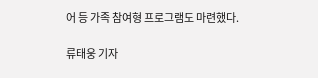어 등 가족 참여형 프로그램도 마련했다.

류태웅 기자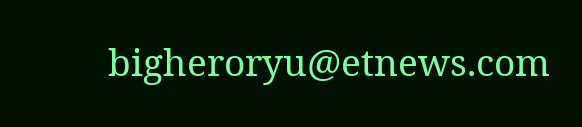bigheroryu@etnews.com